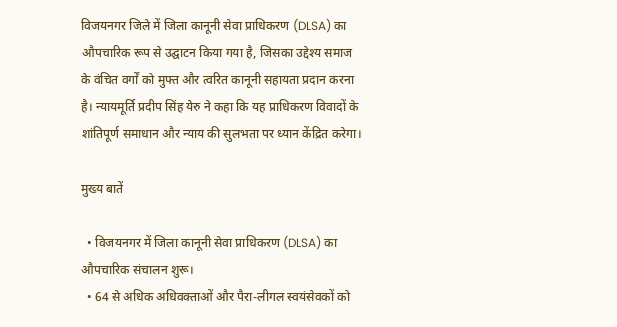विजयनगर जिले में जिला कानूनी सेवा प्राधिकरण (DLSA) का औपचारिक रूप से उद्घाटन किया गया है, जिसका उद्देश्य समाज के वंचित वर्गों को मुफ्त और त्वरित कानूनी सहायता प्रदान करना है। न्यायमूर्ति प्रदीप सिंह येरु ने कहा कि यह प्राधिकरण विवादों के शांतिपूर्ण समाधान और न्याय की सुलभता पर ध्यान केंद्रित करेगा।

मुख्य बातें

  • विजयनगर में जिला कानूनी सेवा प्राधिकरण (DLSA) का औपचारिक संचालन शुरू।
  • 64 से अधिक अधिवक्ताओं और पैरा-लीगल स्वयंसेवकों को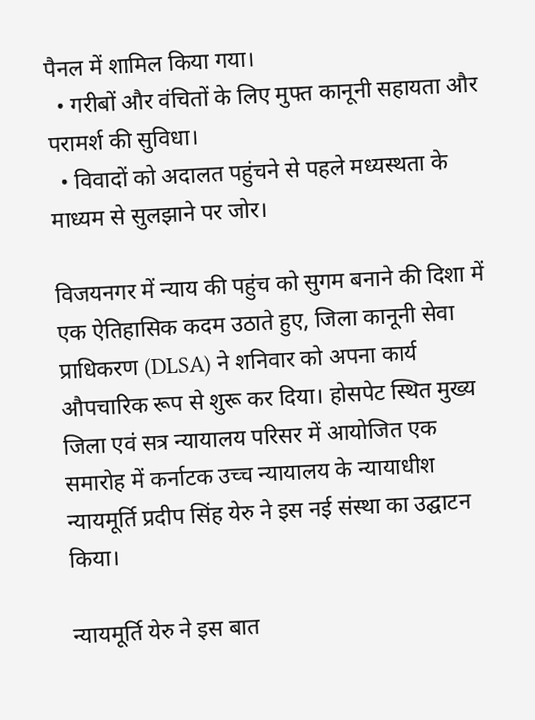पैनल में शामिल किया गया।
  • गरीबों और वंचितों के लिए मुफ्त कानूनी सहायता और परामर्श की सुविधा।
  • विवादों को अदालत पहुंचने से पहले मध्यस्थता के माध्यम से सुलझाने पर जोर।

विजयनगर में न्याय की पहुंच को सुगम बनाने की दिशा में एक ऐतिहासिक कदम उठाते हुए, जिला कानूनी सेवा प्राधिकरण (DLSA) ने शनिवार को अपना कार्य औपचारिक रूप से शुरू कर दिया। होसपेट स्थित मुख्य जिला एवं सत्र न्यायालय परिसर में आयोजित एक समारोह में कर्नाटक उच्च न्यायालय के न्यायाधीश न्यायमूर्ति प्रदीप सिंह येरु ने इस नई संस्था का उद्घाटन किया।

न्यायमूर्ति येरु ने इस बात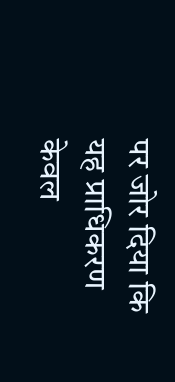पर जोर दिया कि यह प्राधिकरण केवल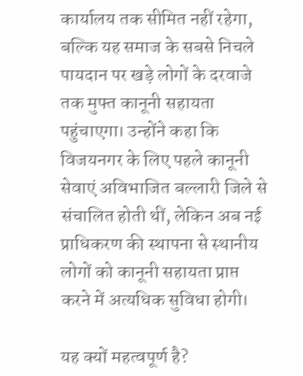कार्यालय तक सीमित नहीं रहेगा, बल्कि यह समाज के सबसे निचले पायदान पर खड़े लोगों के दरवाजे तक मुफ्त कानूनी सहायता पहुंचाएगा। उन्होंने कहा कि विजयनगर के लिए पहले कानूनी सेवाएं अविभाजित बल्लारी जिले से संचालित होती थीं, लेकिन अब नई प्राधिकरण की स्थापना से स्थानीय लोगों को कानूनी सहायता प्राप्त करने में अत्यधिक सुविधा होगी।

यह क्यों महत्वपूर्ण है?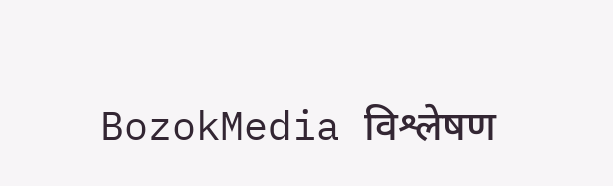BozokMedia विश्लेषण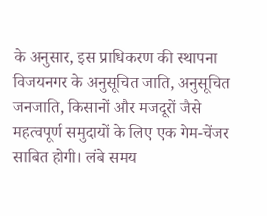के अनुसार, इस प्राधिकरण की स्थापना विजयनगर के अनुसूचित जाति, अनुसूचित जनजाति, किसानों और मजदूरों जैसे महत्वपूर्ण समुदायों के लिए एक गेम-चेंजर साबित होगी। लंबे समय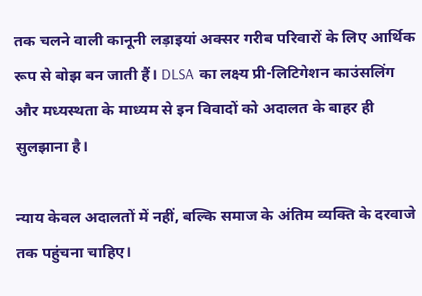तक चलने वाली कानूनी लड़ाइयां अक्सर गरीब परिवारों के लिए आर्थिक रूप से बोझ बन जाती हैं। DLSA का लक्ष्य प्री-लिटिगेशन काउंसलिंग और मध्यस्थता के माध्यम से इन विवादों को अदालत के बाहर ही सुलझाना है।

न्याय केवल अदालतों में नहीं, बल्कि समाज के अंतिम व्यक्ति के दरवाजे तक पहुंचना चाहिए।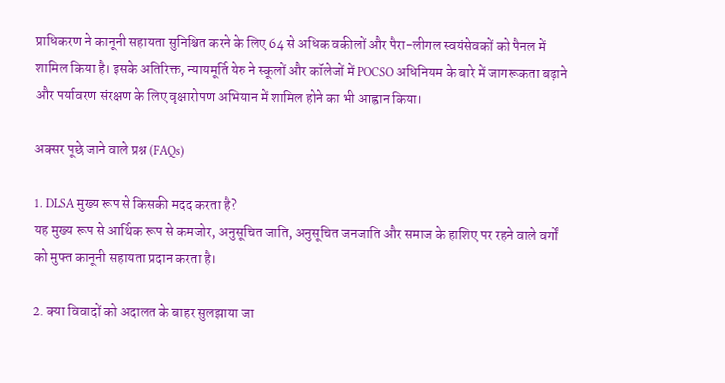प्राधिकरण ने कानूनी सहायता सुनिश्चित करने के लिए 64 से अधिक वकीलों और पैरा-लीगल स्वयंसेवकों को पैनल में शामिल किया है। इसके अतिरिक्त, न्यायमूर्ति येरु ने स्कूलों और कॉलेजों में POCSO अधिनियम के बारे में जागरूकता बढ़ाने और पर्यावरण संरक्षण के लिए वृक्षारोपण अभियान में शामिल होने का भी आह्वान किया।

अक्सर पूछे जाने वाले प्रश्न (FAQs)

1. DLSA मुख्य रूप से किसकी मदद करता है?
यह मुख्य रूप से आर्थिक रूप से कमजोर, अनुसूचित जाति, अनुसूचित जनजाति और समाज के हाशिए पर रहने वाले वर्गों को मुफ्त कानूनी सहायता प्रदान करता है।

2. क्या विवादों को अदालत के बाहर सुलझाया जा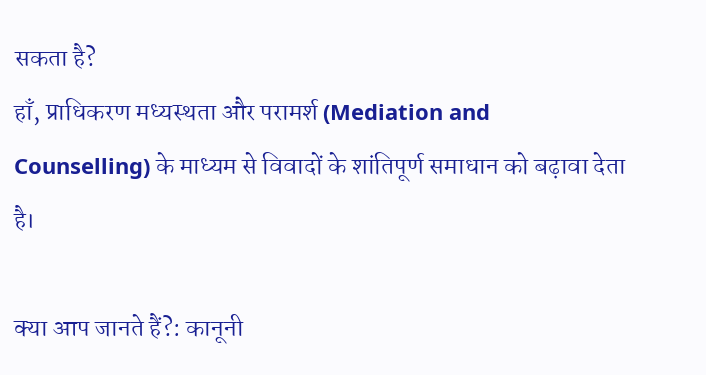सकता है?
हाँ, प्राधिकरण मध्यस्थता और परामर्श (Mediation and Counselling) के माध्यम से विवादों के शांतिपूर्ण समाधान को बढ़ावा देता है।

क्या आप जानते हैं?: कानूनी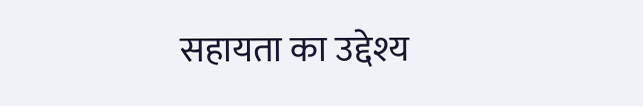सहायता का उद्देश्य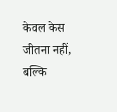केवल केस जीतना नहीं, बल्कि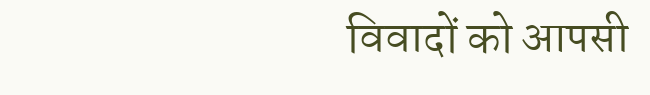विवादों को आपसी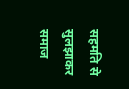सहमति से सुलझाकर समाज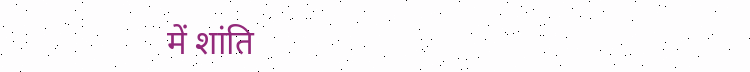में शांति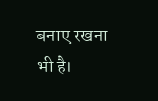बनाए रखना भी है।